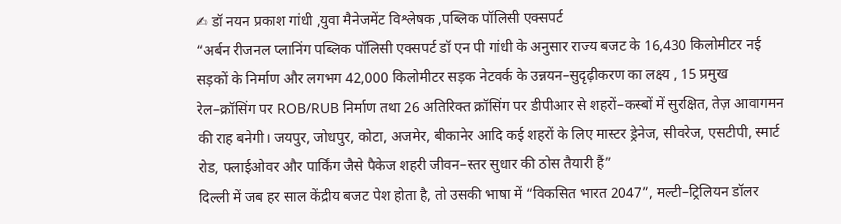✍ डॉ नयन प्रकाश गांधी ,युवा मैनेजमेंट विश्लेषक ,पब्लिक पॉलिसी एक्सपर्ट
“अर्बन रीजनल प्लानिंग पब्लिक पॉलिसी एक्सपर्ट डॉ एन पी गांधी के अनुसार राज्य बजट के 16,430 किलोमीटर नई सड़कों के निर्माण और लगभग 42,000 किलोमीटर सड़क नेटवर्क के उन्नयन–सुदृढ़ीकरण का लक्ष्य , 15 प्रमुख रेल–क्रॉसिंग पर ROB/RUB निर्माण तथा 26 अतिरिक्त क्रॉसिंग पर डीपीआर से शहरों–कस्बों में सुरक्षित, तेज़ आवागमन की राह बनेगी। जयपुर, जोधपुर, कोटा, अजमेर, बीकानेर आदि कई शहरों के लिए मास्टर ड्रेनेज, सीवरेज, एसटीपी, स्मार्ट रोड, फ्लाईओवर और पार्किंग जैसे पैकेज शहरी जीवन–स्तर सुधार की ठोस तैयारी हैं”
दिल्ली में जब हर साल केंद्रीय बजट पेश होता है, तो उसकी भाषा में “विकसित भारत 2047”, मल्टी–ट्रिलियन डॉलर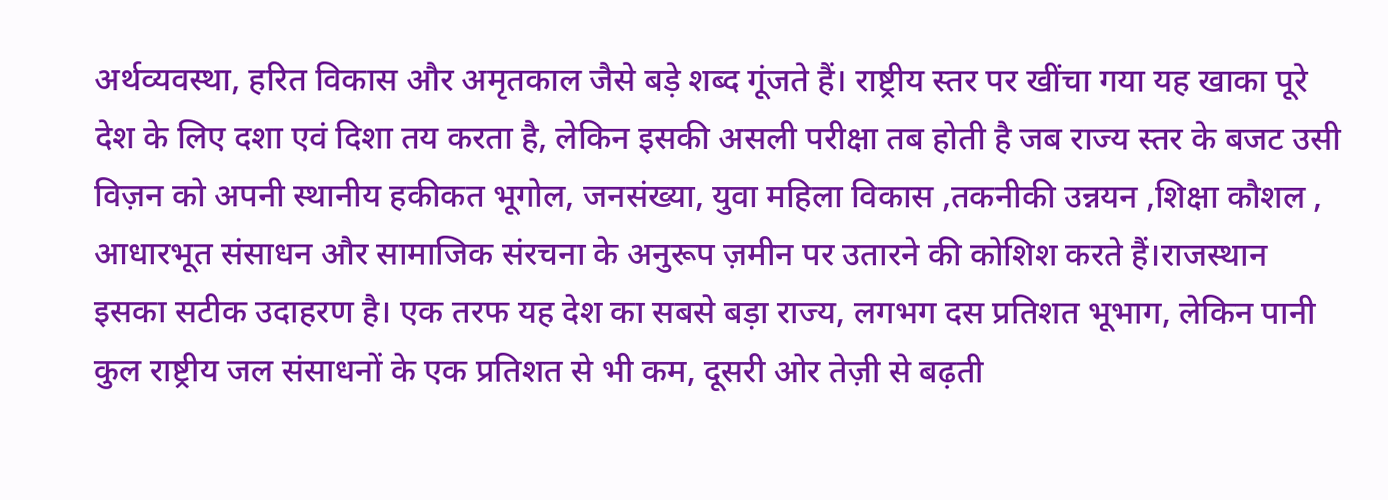अर्थव्यवस्था, हरित विकास और अमृतकाल जैसे बड़े शब्द गूंजते हैं। राष्ट्रीय स्तर पर खींचा गया यह खाका पूरे देश के लिए दशा एवं दिशा तय करता है, लेकिन इसकी असली परीक्षा तब होती है जब राज्य स्तर के बजट उसी विज़न को अपनी स्थानीय हकीकत भूगोल, जनसंख्या, युवा महिला विकास ,तकनीकी उन्नयन ,शिक्षा कौशल , आधारभूत संसाधन और सामाजिक संरचना के अनुरूप ज़मीन पर उतारने की कोशिश करते हैं।राजस्थान इसका सटीक उदाहरण है। एक तरफ यह देश का सबसे बड़ा राज्य, लगभग दस प्रतिशत भूभाग, लेकिन पानी कुल राष्ट्रीय जल संसाधनों के एक प्रतिशत से भी कम, दूसरी ओर तेज़ी से बढ़ती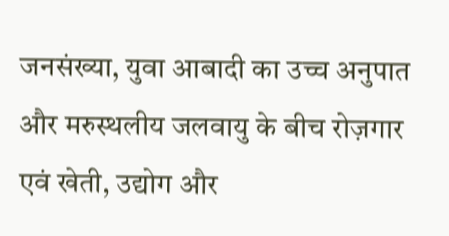जनसंख्या, युवा आबादी का उच्च अनुपात और मरुस्थलीय जलवायु के बीच रोज़गार एवं खेती, उद्योग और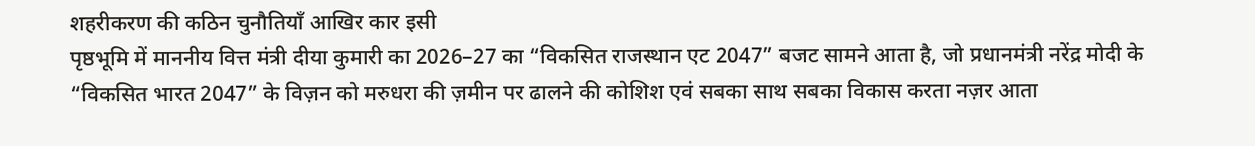शहरीकरण की कठिन चुनौतियाँ आखिर कार इसी
पृष्ठभूमि में माननीय वित्त मंत्री दीया कुमारी का 2026–27 का “विकसित राजस्थान एट 2047” बजट सामने आता है, जो प्रधानमंत्री नरेंद्र मोदी के “विकसित भारत 2047” के विज़न को मरुधरा की ज़मीन पर ढालने की कोशिश एवं सबका साथ सबका विकास करता नज़र आता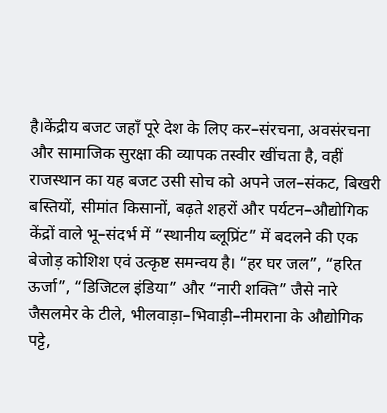है।केंद्रीय बजट जहाँ पूरे देश के लिए कर–संरचना, अवसंरचना और सामाजिक सुरक्षा की व्यापक तस्वीर खींचता है, वहीं राजस्थान का यह बजट उसी सोच को अपने जल–संकट, बिखरी बस्तियों, सीमांत किसानों, बढ़ते शहरों और पर्यटन–औद्योगिक केंद्रों वाले भू–संदर्भ में “स्थानीय ब्लूप्रिंट” में बदलने की एक बेजोड़ कोशिश एवं उत्कृष्ट समन्वय है। “हर घर जल”, “हरित ऊर्जा”, “डिजिटल इंडिया” और “नारी शक्ति” जैसे नारे जैसलमेर के टीले, भीलवाड़ा–भिवाड़ी–नीमराना के औद्योगिक पट्टे,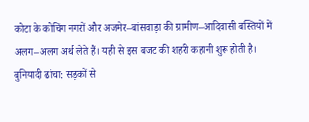कोटा के कोचिंग नगरों और अजमेर–बांसवाड़ा की ग्रामीण–आदिवासी बस्तियों में अलग–अलग अर्थ लेते हैं। यही से इस बजट की शहरी कहानी शुरू होती है।
बुनियादी ढांचा: सड़कों से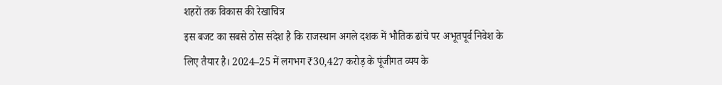शहरों तक विकास की रेखाचित्र
इस बजट का सबसे ठोस संदेश है कि राजस्थान अगले दशक में भौतिक ढांचे पर अभूतपूर्व निवेश के लिए तैयार है। 2024–25 में लगभग ₹30,427 करोड़ के पूंजीगत व्यय के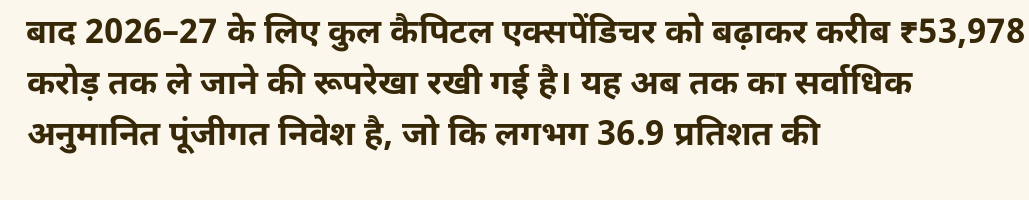बाद 2026–27 के लिए कुल कैपिटल एक्सपेंडिचर को बढ़ाकर करीब ₹53,978 करोड़ तक ले जाने की रूपरेखा रखी गई है। यह अब तक का सर्वाधिक अनुमानित पूंजीगत निवेश है, जो कि लगभग 36.9 प्रतिशत की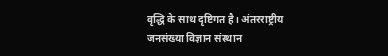वृद्धि के साथ दृष्टिगत है। अंतरराष्ट्रीय जनसंख्या विज्ञान संस्थान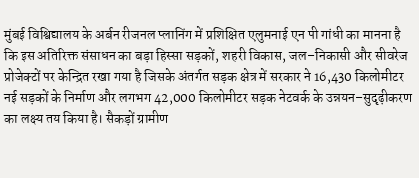मुंबई विश्विद्यालय के अर्बन रीजनल प्लानिंग में प्रशिक्षित एलुमनाई एन पी गांधी का मानना है कि इस अतिरिक्त संसाधन का बड़ा हिस्सा सड़कों, शहरी विकास, जल–निकासी और सीवरेज प्रोजेक्टों पर केन्द्रित रखा गया है जिसके अंतर्गत सड़क क्षेत्र में सरकार ने 16,430 किलोमीटर नई सड़कों के निर्माण और लगभग 42,000 किलोमीटर सड़क नेटवर्क के उन्नयन–सुदृढ़ीकरण का लक्ष्य तय किया है। सैकड़ों ग्रामीण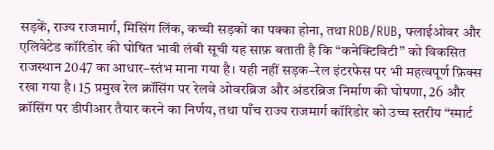सड़कें, राज्य राजमार्ग, मिसिंग लिंक, कच्ची सड़कों का पक्का होना, तथा ROB/RUB, फ्लाईओवर और एलिवेटेड कॉरिडोर की घोषित भावी लंबी सूची यह साफ़ बताती है कि “कनेक्टिविटी” को विकसित राजस्थान 2047 का आधार–स्तंभ माना गया है। यही नहीं सड़क–रेल इंटरफेस पर भी महत्वपूर्ण फ़िक्स रखा गया है। 15 प्रमुख रेल क्रॉसिंग पर रेलवे ओवरब्रिज और अंडरब्रिज निर्माण की घोषणा, 26 और क्रॉसिंग पर डीपीआर तैयार करने का निर्णय, तथा पाँच राज्य राजमार्ग कॉरिडोर को उच्च स्तरीय “स्मार्ट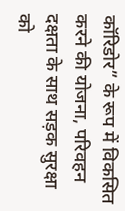कॉरिडोर” के रूप में विकसित करने की योजना, परिवहन दक्षता के साथ सड़क सुरक्षा को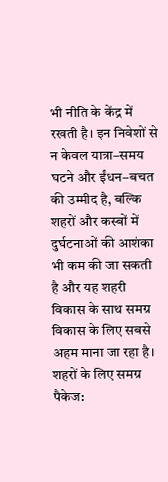भी नीति के केंद्र में रखती है। इन निवेशों से न केवल यात्रा–समय घटने और ईंधन–बचत की उम्मीद है, बल्कि शहरों और कस्बों में दुर्घटनाओं की आशंका भी कम की जा सकती है और यह शहरी विकास के साथ समग्र विकास के लिए सबसे अहम माना जा रहा है।
शहरों के लिए समग्र पैकेज: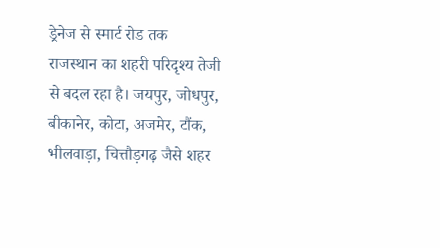ड्रेनेज से स्मार्ट रोड तक
राजस्थान का शहरी परिदृश्य तेजी से बदल रहा है। जयपुर, जोधपुर, बीकानेर, कोटा, अजमेर, टौंक, भीलवाड़ा, चित्तौड़गढ़ जैसे शहर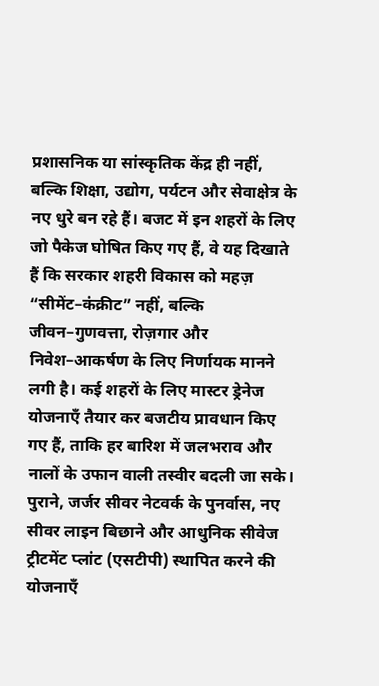प्रशासनिक या सांस्कृतिक केंद्र ही नहीं, बल्कि शिक्षा, उद्योग, पर्यटन और सेवाक्षेत्र के नए धुरे बन रहे हैं। बजट में इन शहरों के लिए जो पैकेज घोषित किए गए हैं, वे यह दिखाते हैं कि सरकार शहरी विकास को महज़ “सीमेंट–कंक्रीट” नहीं, बल्कि जीवन–गुणवत्ता, रोज़गार और निवेश–आकर्षण के लिए निर्णायक मानने लगी है। कई शहरों के लिए मास्टर ड्रेनेज योजनाएँ तैयार कर बजटीय प्रावधान किए गए हैं, ताकि हर बारिश में जलभराव और नालों के उफान वाली तस्वीर बदली जा सके।
पुराने, जर्जर सीवर नेटवर्क के पुनर्वास, नए सीवर लाइन बिछाने और आधुनिक सीवेज ट्रीटमेंट प्लांट (एसटीपी) स्थापित करने की योजनाएँ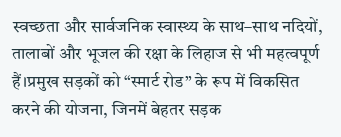स्वच्छता और सार्वजनिक स्वास्थ्य के साथ–साथ नदियों, तालाबों और भूजल की रक्षा के लिहाज से भी महत्वपूर्ण हैं।प्रमुख सड़कों को “स्मार्ट रोड” के रूप में विकसित करने की योजना, जिनमें बेहतर सड़क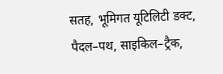सतह, भूमिगत यूटिलिटी डक्ट, पैदल–पथ, साइकिल–ट्रैक,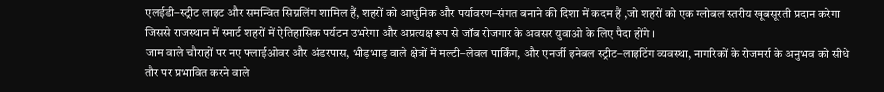एलईडी–स्ट्रीट लाइट और समन्वित सिग्नलिंग शामिल हैं, शहरों को आधुनिक और पर्यावरण–संगत बनाने की दिशा में कदम हैं ,जो शहरों को एक ग्लोबल स्तरीय खूबसूरती प्रदान करेगा जिससे राजस्थान में स्मार्ट शहरों में ऐतिहासिक पर्यटन उभरेगा और अप्रत्यक्ष रूप से जॉब रोजगार के अवसर युवाओ के लिए पैदा होंगे ।
जाम वाले चौराहों पर नए फ्लाईओवर और अंडरपास, भीड़भाड़ वाले क्षेत्रों में मल्टी–लेवल पार्किंग, और एनर्जी इनेबल स्ट्रीट–लाइटिंग व्यवस्था, नागरिकों के रोजमर्रा के अनुभव को सीधे तौर पर प्रभावित करने वाले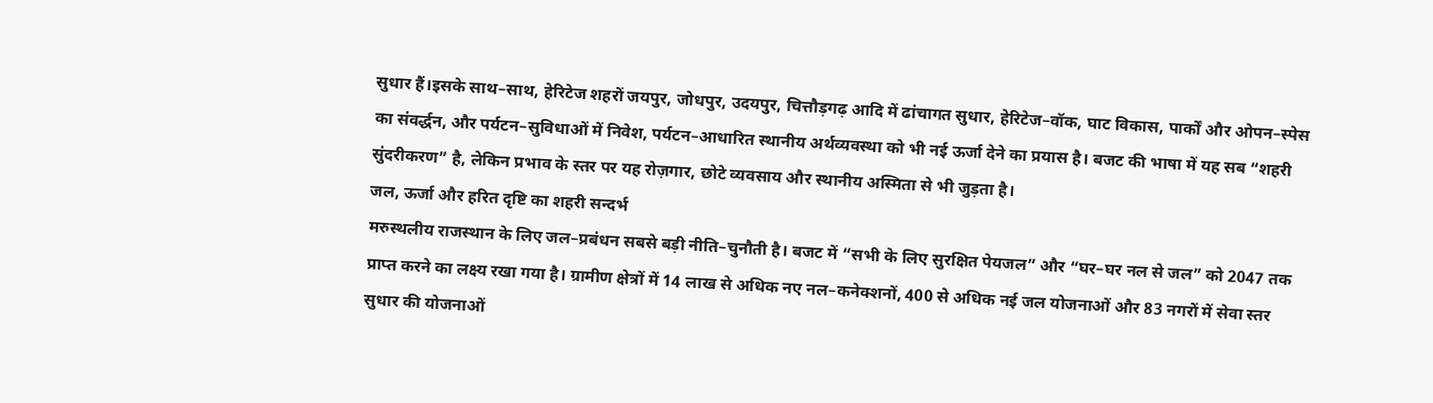सुधार हैं।इसके साथ–साथ, हेरिटेज शहरों जयपुर, जोधपुर, उदयपुर, चित्तौड़गढ़ आदि में ढांचागत सुधार, हेरिटेज–वॉक, घाट विकास, पार्कों और ओपन–स्पेस का संवर्द्धन, और पर्यटन–सुविधाओं में निवेश, पर्यटन–आधारित स्थानीय अर्थव्यवस्था को भी नई ऊर्जा देने का प्रयास है। बजट की भाषा में यह सब “शहरी सुंदरीकरण” है, लेकिन प्रभाव के स्तर पर यह रोज़गार, छोटे व्यवसाय और स्थानीय अस्मिता से भी जुड़ता है।
जल, ऊर्जा और हरित दृष्टि का शहरी सन्दर्भ
मरुस्थलीय राजस्थान के लिए जल–प्रबंधन सबसे बड़ी नीति–चुनौती है। बजट में “सभी के लिए सुरक्षित पेयजल” और “घर–घर नल से जल” को 2047 तक प्राप्त करने का लक्ष्य रखा गया है। ग्रामीण क्षेत्रों में 14 लाख से अधिक नए नल–कनेक्शनों, 400 से अधिक नई जल योजनाओं और 83 नगरों में सेवा स्तर सुधार की योजनाओं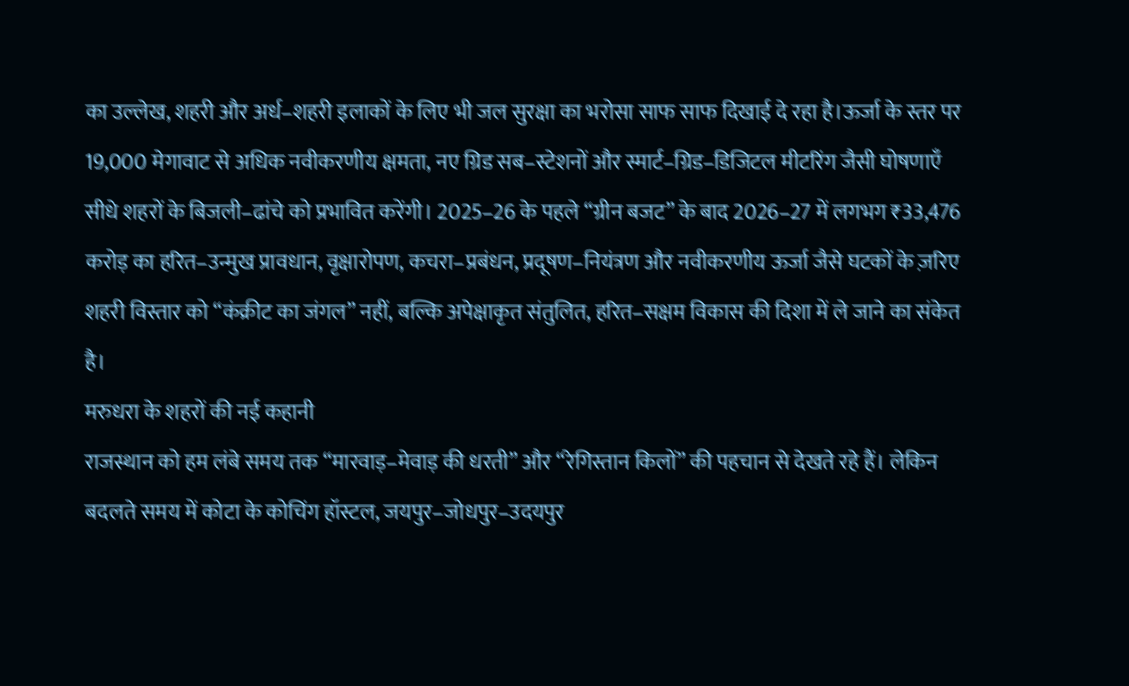का उल्लेख, शहरी और अर्ध–शहरी इलाकों के लिए भी जल सुरक्षा का भरोसा साफ साफ दिखाई दे रहा है।ऊर्जा के स्तर पर 19,000 मेगावाट से अधिक नवीकरणीय क्षमता, नए ग्रिड सब–स्टेशनों और स्मार्ट–ग्रिड–डिजिटल मीटरिंग जैसी घोषणाएँ सीधे शहरों के बिजली–ढांचे को प्रभावित करेंगी। 2025–26 के पहले “ग्रीन बजट” के बाद 2026–27 में लगभग ₹33,476 करोड़ का हरित–उन्मुख प्रावधान, वृक्षारोपण, कचरा–प्रबंधन, प्रदूषण–नियंत्रण और नवीकरणीय ऊर्जा जैसे घटकों के ज़रिए शहरी विस्तार को “कंक्रीट का जंगल” नहीं, बल्कि अपेक्षाकृत संतुलित, हरित–सक्षम विकास की दिशा में ले जाने का संकेत है।
मरुधरा के शहरों की नई कहानी
राजस्थान को हम लंबे समय तक “मारवाड़–मेवाड़ की धरती” और “रेगिस्तान किलों” की पहचान से देखते रहे हैं। लेकिन बदलते समय में कोटा के कोचिंग हॉस्टल, जयपुर–जोधपुर–उदयपुर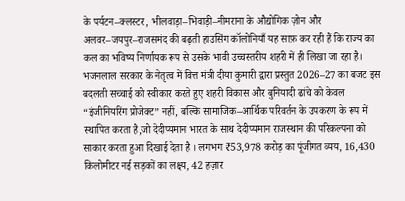के पर्यटन–क्लस्टर, भीलवाड़ा–भिवाड़ी–नीमराना के औद्योगिक ज़ोन और अलवर–जयपुर–राजसमंद की बढ़ती हाउसिंग कॉलोनियाँ यह साफ़ कर रही हैं कि राज्य का कल का भविष्य निर्णायक रूप से उसके भावी उच्चस्तरीय शहरी में ही लिखा जा रहा है।
भजनलाल सरकार के नेतृत्व में वित्त मंत्री दीया कुमारी द्वारा प्रस्तुत 2026–27 का बजट इस बदलती सच्चाई को स्वीकार करते हुए शहरी विकास और बुनियादी ढांचे को केवल “इंजीनियरिंग प्रोजेक्ट” नहीं, बल्कि सामाजिक–आर्थिक परिवर्तन के उपकरण के रूप में स्थापित करता है,जो देदीप्यमान भारत के साथ देदीप्यमान राजस्थान की परिकल्पना को साकार करता हुआ दिखाई देता है । लगभग ₹53,978 करोड़ का पूंजीगत व्यय, 16,430 किलोमीटर नई सड़कों का लक्ष्य, 42 हज़ार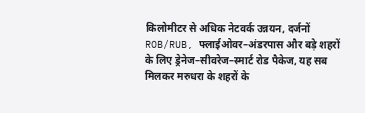किलोमीटर से अधिक नेटवर्क उन्नयन, दर्जनों ROB/RUB, फ्लाईओवर–अंडरपास और बड़े शहरों के लिए ड्रेनेज–सीवरेज–स्मार्ट रोड पैकेज, यह सब मिलकर मरुधरा के शहरों के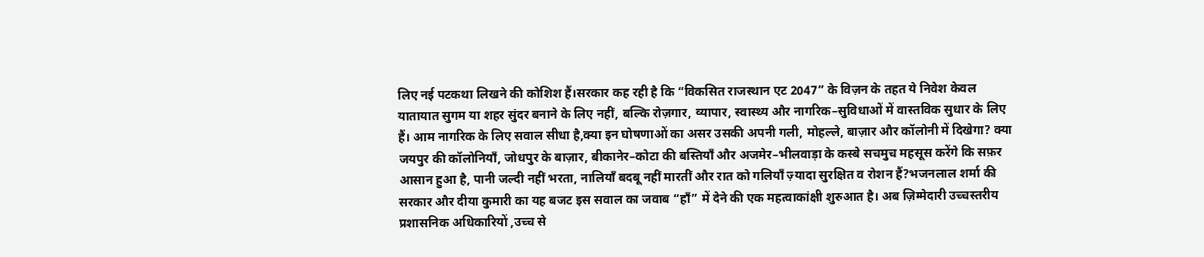लिए नई पटकथा लिखने की कोशिश हैं।सरकार कह रही है कि “विकसित राजस्थान एट 2047” के विज़न के तहत ये निवेश केवल यातायात सुगम या शहर सुंदर बनाने के लिए नहीं, बल्कि रोज़गार, व्यापार, स्वास्थ्य और नागरिक–सुविधाओं में वास्तविक सुधार के लिए हैं। आम नागरिक के लिए सवाल सीधा है,क्या इन घोषणाओं का असर उसकी अपनी गली, मोहल्ले, बाज़ार और कॉलोनी में दिखेगा? क्या जयपुर की कॉलोनियाँ, जोधपुर के बाज़ार, बीकानेर–कोटा की बस्तियाँ और अजमेर–भीलवाड़ा के कस्बे सचमुच महसूस करेंगे कि सफ़र आसान हुआ है, पानी जल्दी नहीं भरता, नालियाँ बदबू नहीं मारतीं और रात को गलियाँ ज़्यादा सुरक्षित व रोशन हैं?भजनलाल शर्मा की सरकार और दीया कुमारी का यह बजट इस सवाल का जवाब “हाँ” में देने की एक महत्वाकांक्षी शुरुआत है। अब ज़िम्मेदारी उच्चस्तरीय प्रशासनिक अधिकारियों ,उच्च से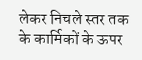लेकर निचले स्तर तक के कार्मिकों के ऊपर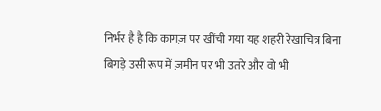निर्भर है है कि कागज़ पर खींची गया यह शहरी रेखाचित्र बिना बिगड़े उसी रूप में ज़मीन पर भी उतरे और वो भी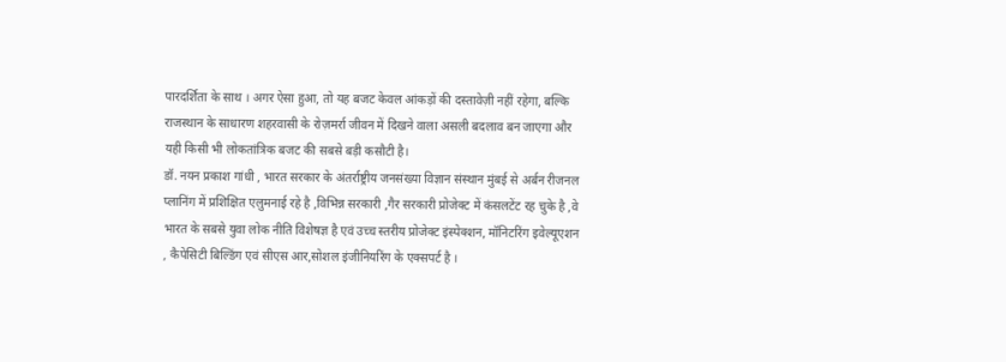पारदर्शिता के साथ । अगर ऐसा हुआ, तो यह बजट केवल आंकड़ों की दस्तावेज़ी नहीं रहेगा, बल्कि राजस्थान के साधारण शहरवासी के रोज़मर्रा जीवन में दिखने वाला असली बदलाव बन जाएगा और यही किसी भी लोकतांत्रिक बजट की सबसे बड़ी कसौटी है।
डॉ. नयन प्रकाश गांधी , भारत सरकार के अंतर्राष्ट्रीय जनसंख्या विज्ञान संस्थान मुंबई से अर्बन रीजनल प्लानिंग में प्रशिक्षित एलुमनाई रहे है ,विभिन्न सरकारी ,गैर सरकारी प्रोजेक्ट में कंसलटेंट रह चुके है ,वे भारत के सबसे युवा लोक नीति विशेषज्ञ है एवं उच्च स्तरीय प्रोजेक्ट इंस्पेक्शन, मॉनिटरिंग इवेल्यूएशन , कैपेसिटी बिल्डिंग एवं सीएस आर,सोशल इंजीनियरिंग के एक्सपर्ट है ।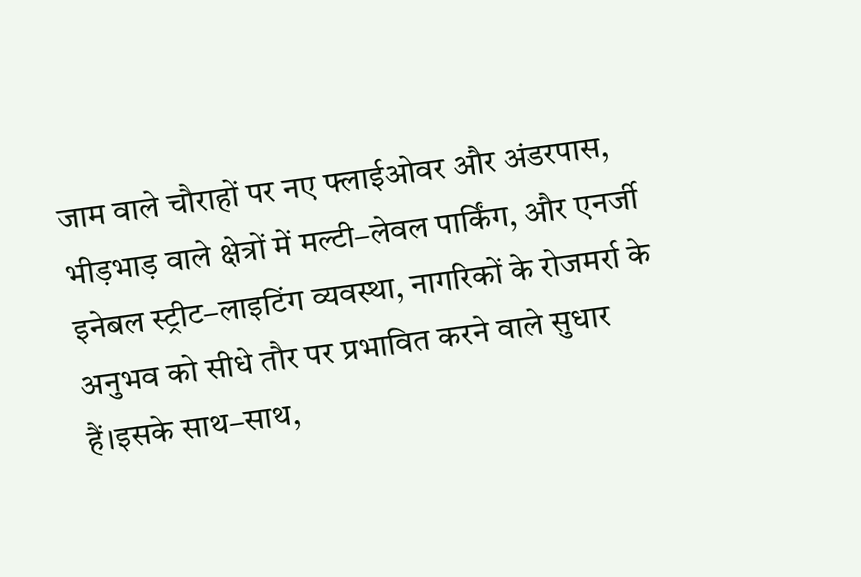जाम वाले चौराहों पर नए फ्लाईओवर और अंडरपास, भीड़भाड़ वाले क्षेत्रों में मल्टी–लेवल पार्किंग, और एनर्जी इनेबल स्ट्रीट–लाइटिंग व्यवस्था, नागरिकों के रोजमर्रा के अनुभव को सीधे तौर पर प्रभावित करने वाले सुधार हैं।इसके साथ–साथ,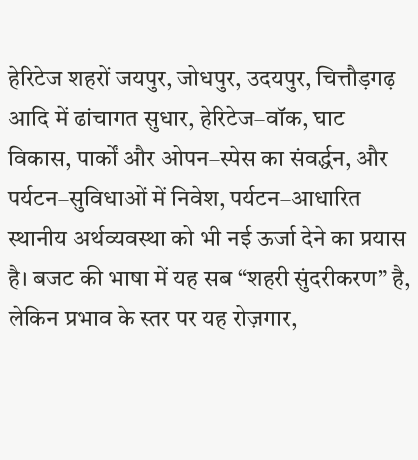हेरिटेज शहरों जयपुर, जोधपुर, उदयपुर, चित्तौड़गढ़ आदि में ढांचागत सुधार, हेरिटेज–वॉक, घाट विकास, पार्कों और ओपन–स्पेस का संवर्द्धन, और पर्यटन–सुविधाओं में निवेश, पर्यटन–आधारित स्थानीय अर्थव्यवस्था को भी नई ऊर्जा देने का प्रयास है। बजट की भाषा में यह सब “शहरी सुंदरीकरण” है, लेकिन प्रभाव के स्तर पर यह रोज़गार,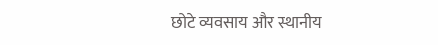छोटे व्यवसाय और स्थानीय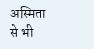अस्मिता से भी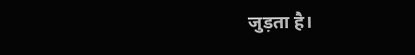जुड़ता है।